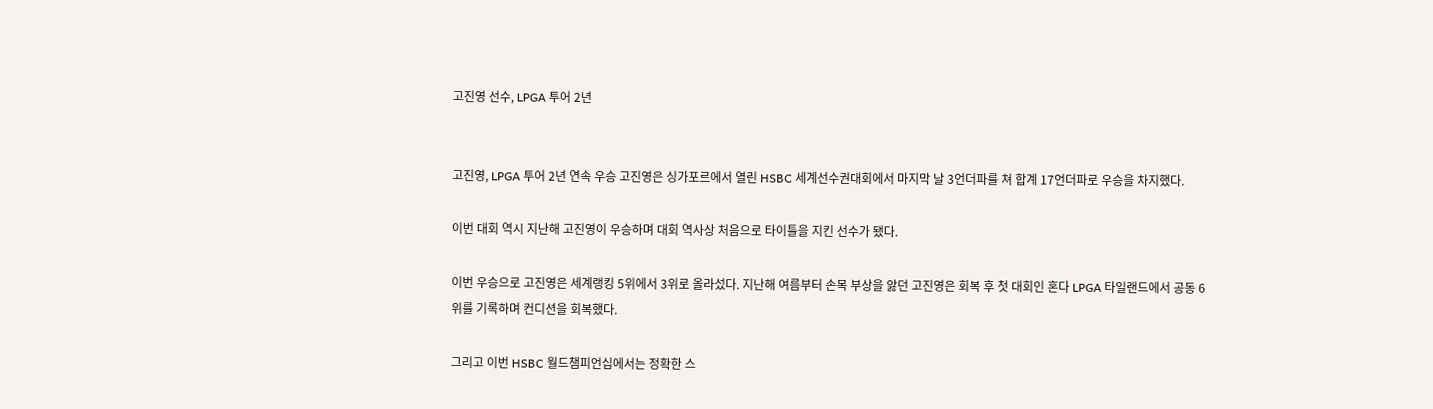고진영 선수, LPGA 투어 2년


고진영, LPGA 투어 2년 연속 우승 고진영은 싱가포르에서 열린 HSBC 세계선수권대회에서 마지막 날 3언더파를 쳐 합계 17언더파로 우승을 차지했다.

이번 대회 역시 지난해 고진영이 우승하며 대회 역사상 처음으로 타이틀을 지킨 선수가 됐다.

이번 우승으로 고진영은 세계랭킹 5위에서 3위로 올라섰다. 지난해 여름부터 손목 부상을 앓던 고진영은 회복 후 첫 대회인 혼다 LPGA 타일랜드에서 공동 6위를 기록하며 컨디션을 회복했다.

그리고 이번 HSBC 월드챔피언십에서는 정확한 스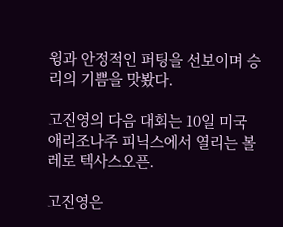윙과 안정적인 퍼팅을 선보이며 승리의 기쁨을 맛봤다.

고진영의 다음 대회는 10일 미국 애리조나주 피닉스에서 열리는 볼레로 텍사스오픈.

고진영은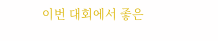이번 대회에서 좋은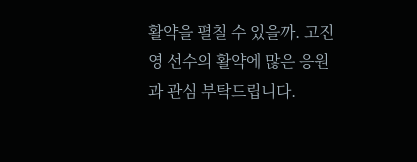활약을 펼칠 수 있을까. 고진영 선수의 활약에 많은 응원과 관심 부탁드립니다.